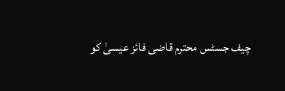چیف جسٹس محترم قاضی فائز عیسیٰ کو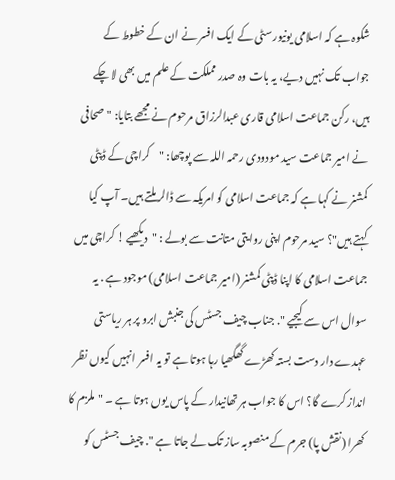شکوہ ہے کہ اسلامی یونیورسٹی کے ایک افسر نے ان کے خطوط کے جواب تک نہیں دیے، یہ بات وہ صدر مملکت کے علم میں بھی لا چکے ہیں، رکن جماعت اسلامی قاری عبدالرزاق مرحوم نے مجھے بتایا: "صحافی نے امیر جماعت سید مودودی رحمہ اللہ سے پوچھا: "کراچی کے ڈپٹی کمشنر نے کہا ہے کہ جماعت اسلامی کو امریکہ سے ڈالر ملتے ہیں۔ آپ کیا کہتے ہیں"؟ سید مرحوم اپنی روایتی متانت سے بولے : "دیکھیے ! کراچی میں جماعت اسلامی کا اپنا ڈپٹی کمشنر (امیر جماعت اسلامی) موجود ہے . یہ سوال اس سے کیجیے ". جناب چیف جسٹس کی جنبش ابرو پر ہر ریاستی عہدے دار دست بستہ کھڑے گھگھیا رہا ہوتا ہے تو یہ افسر انہیں کیوں نظر انداز کرے گا؟ اس کا جواب ہر تھانیدار کے پاس یوں ہوتا ہے ۔ "ملزم کا کھرا (نقش پا) جرم کے منصوبہ ساز تک لے جاتا ہے ". چیف جسٹس کو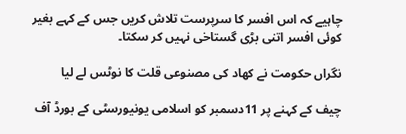چاہیے کہ اس افسر کا سرپرست تلاش کریں جس کے کہے بغیر کوئی افسر اتنی بڑی گستاخی نہیں کر سکتا۔

نگراں حکومت نے کھاد کی مصنوعی قلت کا نوٹس لے لیا

چیف کے کہنے پر 11دسمبر کو اسلامی یونیورسٹی کے بورڈ آف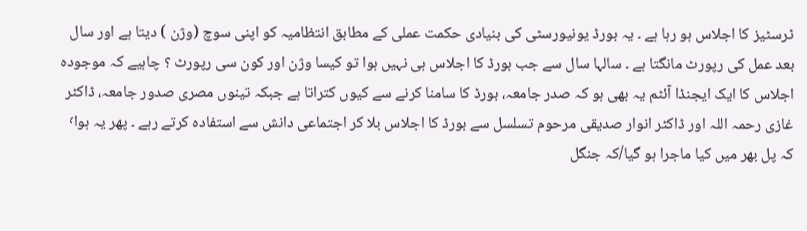ٹرسٹیز کا اجلاس ہو رہا ہے ۔ یہ بورڈ یونیورسٹی کی بنیادی حکمت عملی کے مطابق انتظامیہ کو اپنی سوچ (وژن ) دیتا ہے اور سال بعد عمل کی رپورٹ مانگتا ہے ۔ سالہا سال سے جب بورڈ کا اجلاس ہی نہیں ہوا تو کیسا وژن اور کون سی رپورٹ ؟ چاہیے کہ موجودہ اجلاس کا ایک ایجنڈا آئٹم یہ بھی ہو کہ صدر جامعہ، بورڈ کا سامنا کرنے سے کیوں کتراتا ہے جبکہ تینوں مصری صدور جامعہ، ڈاکٹر غازی رحمہ اللہ اور ڈاکٹر انوار صدیقی مرحوم تسلسل سے بورڈ کا اجلاس بلا کر اجتماعی دانش سے استفادہ کرتے رہے ۔ پھر یہ ہوا٬ کہ پل بھر میں کیا ماجرا ہو گیا/کہ جنگل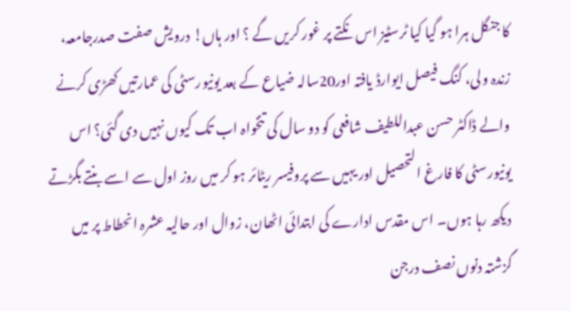کا جنگل ہرا ہو گیا کیا ٹرسٹیز اس نکتے پر غور کریں گے ؟ اور ہاں! درویش صفت صدرجامعہ، زندہ ولی، کنگ فیصل ایوارڈ یافتہ اور20سالہ ضیاع کے بعد یونیورسٹی کی عمارتیں کھڑی کرنے والے ڈاکٹر حسن عبداللطیف شافعی کو دو سال کی تنخواہ اب تک کیوں نہیں دی گئی؟ اس یونیورسٹی کا فارغ التحصیل اور یہیں سے پروفیسر ریٹائر ہو کر میں روز اول سے اسے بنتے بگڑتے دیکھ رہا ہوں۔ اس مقدس ادارے کی ابتدائی اٹھان، زوال اور حالیہ عشرہ انحطاط پر میں گزشتہ دنوں نصف درجن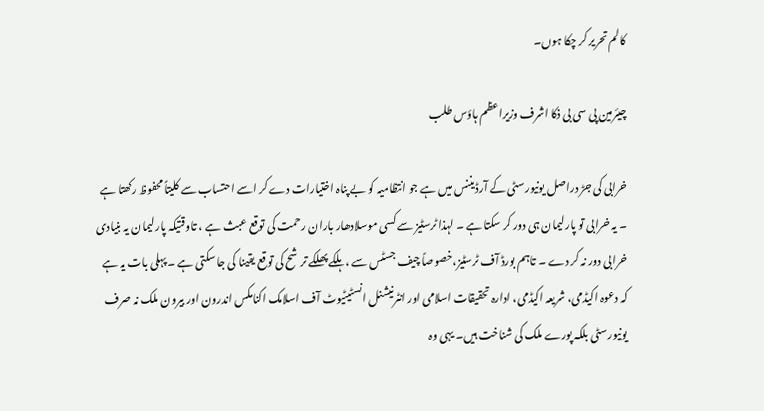کالم تحریر کر چکا ہوں۔

چیئرمین پی سی بی ذکا اشرف وزیراعظم ہاؤس طلب

خرابی کی جڑ دراصل یونیورسٹی کے آرڈیننس میں ہے جو انتظامیہ کو بے پناہ اختیارات دے کر اسے احتساب سے کلیتاً محفوظ رکھتا ہے ۔ یہ خرابی تو پارلیمان ہی دور کر سکتا ہے ۔ لہذا ٹرسٹیز سے کسی موسلادھار باران رحمت کی توقع عبث ہے ، تاوقتیکہ پارلیمان یہ بنیادی خرابی دور نہ کر دے ۔ تاہم بورڈ آف ٹرسٹیز،خصوصاً چیف جسٹس سے ، ہلکے پھلکے ترشح کی توقع یقینا کی جا سکتی ہے ۔ پہلی بات یہ ہے کہ دعوہ اکیڈمی، شریعہ اکیڈمی، ادارہ تحقیقات اسلامی اور انٹرنیشنل انسٹیٹیوٹ آف اسلامک اکنامکس اندرون اور بیرون ملک نہ صرف یونیورسٹی بلکہ پورے ملک کی شناخت ہیں۔ یہی وہ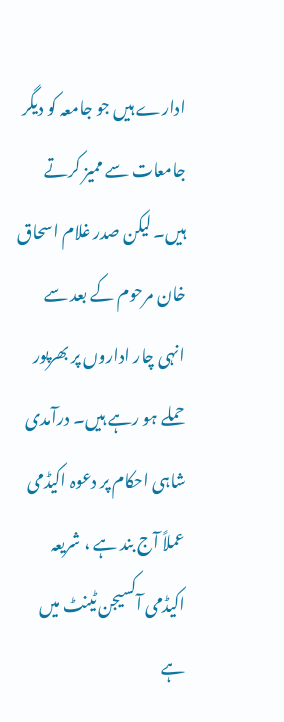ادارے ہیں جو جامعہ کو دیگر جامعات سے ممیز کرتے ہیں۔ لیکن صدر غلام اسحاق خان مرحوم کے بعد سے انہی چار اداروں پر بھرپور حملے ہو رہے ہیں۔ درآمدی شاہی احکام پر دعوہ اکیڈمی عملاً آج بند ہے ، شریعہ اکیڈمی آکسیجن ٹینٹ میں ہے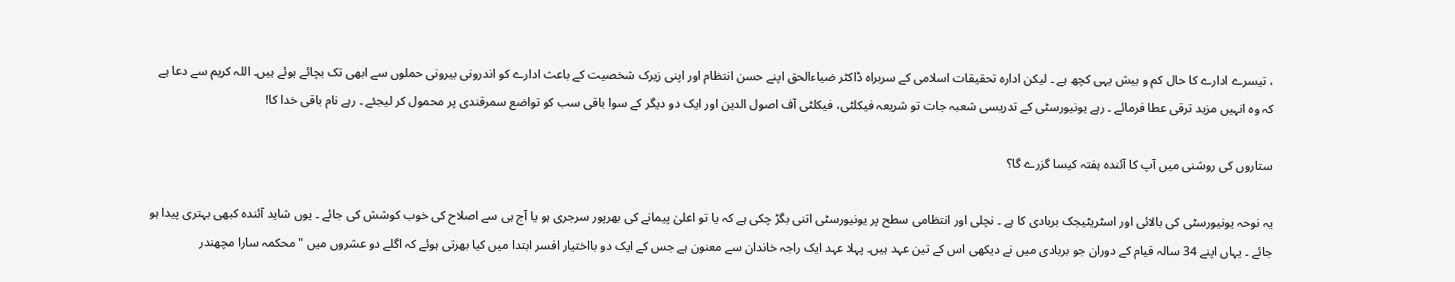، تیسرے ادارے کا حال کم و بیش یہی کچھ ہے ۔ لیکن ادارہ تحقیقات اسلامی کے سربراہ ڈاکٹر ضیاءالحق اپنے حسن انتظام اور اپنی زیرک شخصیت کے باعث ادارے کو اندرونی بیرونی حملوں سے ابھی تک بچائے ہوئے ہیں۔ اللہ کریم سے دعا ہے کہ وہ انہیں مزید ترقی عطا فرمائے ۔ رہے یونیورسٹی کے تدریسی شعبہ جات تو شریعہ فیکلٹی، فیکلٹی آف اصول الدین اور ایک دو دیگر کے سوا باقی سب کو تواضع سمرقندی پر محمول کر لیجئے ۔ رہے نام باقی خدا کا!

ستاروں کی روشنی میں آپ کا آئندہ ہفتہ کیسا گزرے گا؟

یہ نوحہ یونیورسٹی کی بالائی اور اسٹریٹیجک بربادی کا ہے ۔ نچلی اور انتظامی سطح پر یونیورسٹی اتنی بگڑ چکی ہے کہ یا تو اعلیٰ پیمانے کی بھرپور سرجری ہو یا آج ہی سے اصلاح کی خوب کوشش کی جائے ۔ یوں شاید آئندہ کبھی بہتری پیدا ہو جائے ۔ یہاں اپنے 34 سالہ قیام کے دوران جو بربادی میں نے دیکھی اس کے تین عہد ہیں۔ پہلا عہد ایک راجہ خاندان سے معنون ہے جس کے ایک دو بااختیار افسر ابتدا میں کیا بھرتی ہوئے کہ اگلے دو عشروں میں "محکمہ سارا مچھندر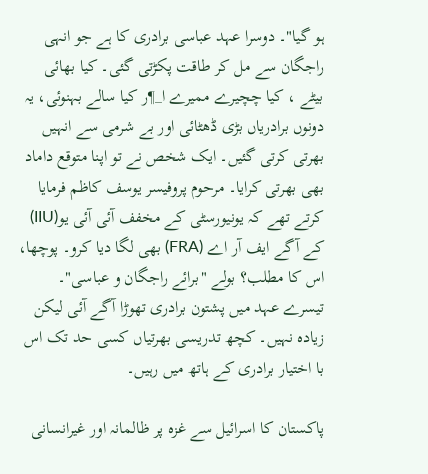ہو گیا"۔ دوسرا عہد عباسی برادری کا ہے جو انہی راجگان سے مل کر طاقت پکڑتی گئی۔ کیا بھائی بیٹے ، کیا چچیرے ممیرے ا_¶ر کیا سالے بہنوئی، یہ دونوں برادریاں بڑی ڈھٹائی اور بے شرمی سے انہیں بھرتی کرتی گئیں۔ ایک شخص نے تو اپنا متوقع داماد بھی بھرتی کرایا۔ مرحوم پروفیسر یوسف کاظم فرمایا کرتے تھے کہ یونیورسٹی کے مخفف آئی آئی یو(IIU) کے آگے ایف آر اے (FRA) بھی لگا دیا کرو۔ پوچھا، اس کا مطلب؟ بولے "برائے راجگان و عباسی"۔ تیسرے عہد میں پشتون برادری تھوڑا آگے آئی لیکن زیادہ نہیں۔ کچھ تدریسی بھرتیاں کسی حد تک اس با اختیار برادری کے ہاتھ میں رہیں۔

پاکستان کا اسرائیل سے غزہ پر ظالمانہ اور غیرانسانی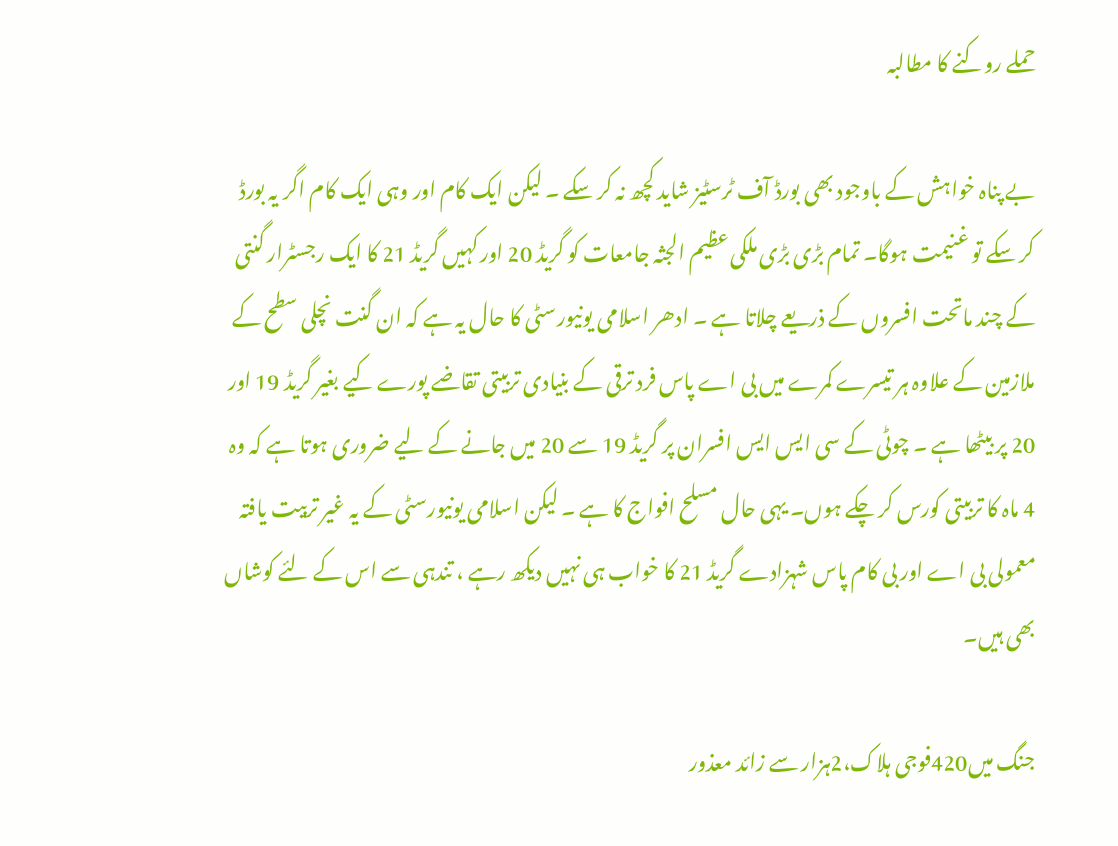حملے روکنے کا مطالبہ

بے پناہ خواہش کے باوجود بھی بورڈ آف ٹرسٹیز شاید کچھ نہ کر سکے ۔ لیکن ایک کام اور وہی ایک کام اگر یہ بورڈ کر سکے تو غنیمت ہوگا۔ تمام بڑی بڑی ملکی عظیم الجثہ جامعات کو گریڈ 20 اور کہیں گریڈ 21 کا ایک رجسٹرار گنتی کے چند ماتحت افسروں کے ذریعے چلاتا ہے ۔ ادھر اسلامی یونیورسٹی کا حال یہ ہے کہ ان گنت نچلی سطح کے ملازمین کے علاوہ ہر تیسرے کمرے میں بی اے پاس فرد ترقی کے بنیادی تربیتی تقاضے پورے کیے بغیر گریڈ 19 اور 20 پر بیٹھا ہے ۔ چوٹی کے سی ایس ایس افسران پر گریڈ 19 سے 20 میں جانے کے لیے ضروری ہوتا ہے کہ وہ 4 ماہ کا تربیتی کورس کر چکے ہوں۔ یہی حال مسلح افواج کا ہے ۔ لیکن اسلامی یونیورسٹی کے یہ غیر تربیت یافتہ معمولی بی اے اور بی کام پاس شہزادے گریڈ 21 کا خواب ہی نہیں دیکھ رہے ، تندہی سے اس کے لئے کوشاں بھی ہیں۔

جنگ میں420فوجی ہلاک،2ہزار سے زائد معذور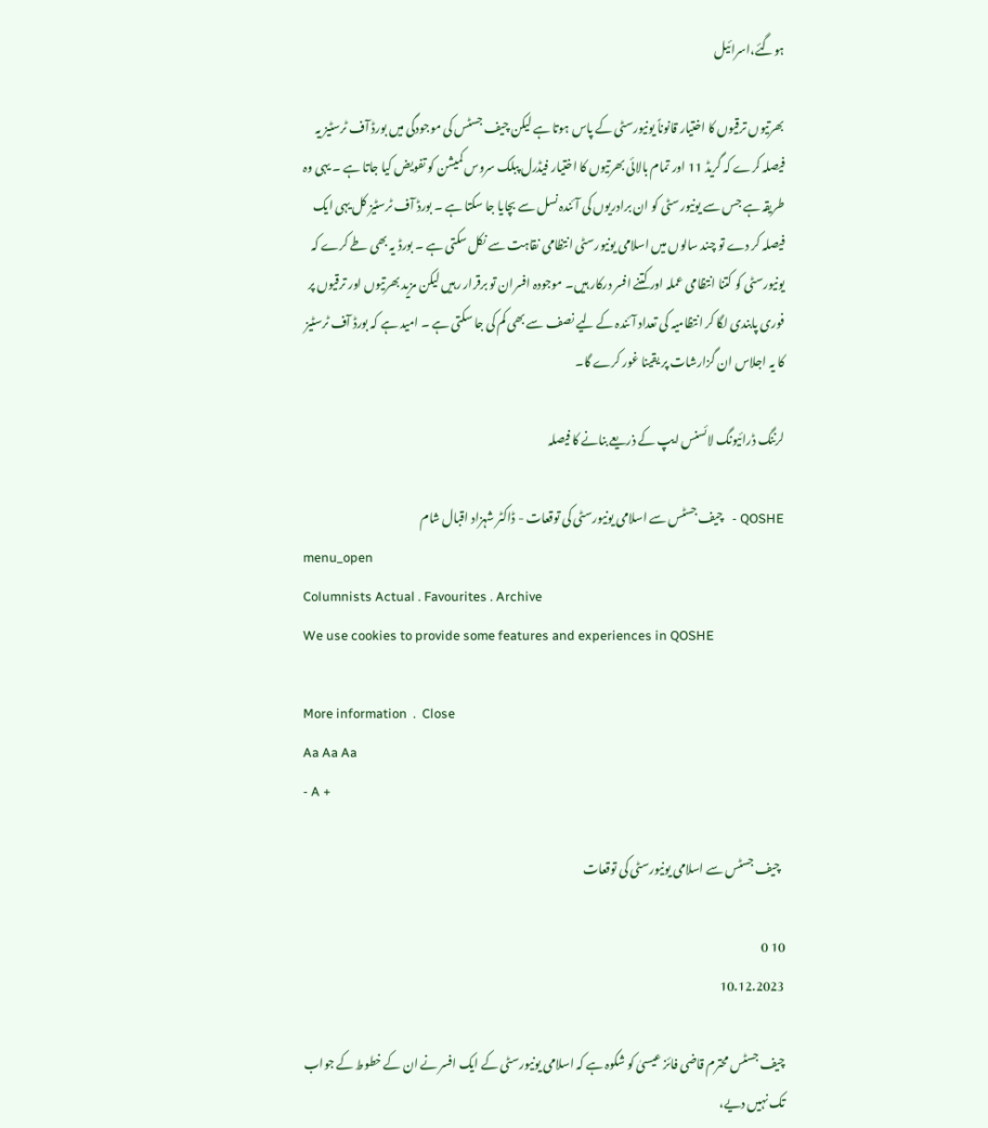ہوگئے،اسرائیل

بھرتیوں ترقیوں کا اختیار قانوناً یونیورسٹی کے پاس ہوتا ہے لیکن چیف جسٹس کی موجودگی میں بورڈ آف ٹرسٹیز یہ فیصلہ کرے کہ گریڈ 11 اور تمام بالائی بھرتیوں کا اختیار فیڈرل پبلک سروس کمیشن کو تفویض کیا جاتا ہے ۔ یہی وہ طریقہ ہے جس سے یونیورسٹی کو ان برادریوں کی آئندہ نسل سے بچایا جا سکتا ہے ۔ بورڈ آف ٹرسٹیز کل یہی ایک فیصلہ کر دے تو چند سالوں میں اسلامی یونیورسٹی انتظامی نقاہت سے نکل سکتی ہے ۔ بورڈ یہ بھی طے کرے کہ یونیورسٹی کو کتنا انتظامی عملہ اور کتنے افسر درکار ہیں۔ موجودہ افسران تو برقرار رہیں لیکن مزید بھرتیوں اور ترقیوں پر فوری پابندی لگا کر انتظامیہ کی تعداد آئندہ کے لیے نصف سے بھی کم کی جا سکتی ہے ۔ امید ہے کہ بورڈ آف ٹرسٹیز کا یہ اجلاس ان گزارشات پر یقینا غور کرے گا۔

لرننگ ڈرائیونگ لائسنس ایپ کے ذریعے بنانے کا فیصلہ

QOSHE -   چیف جسٹس سے اسلامی یونیورسٹی کی توقعات - ڈاکٹر شہزاد اقبال شام
menu_open
Columnists Actual . Favourites . Archive
We use cookies to provide some features and experiences in QOSHE

More information  .  Close
Aa Aa Aa
- A +

  چیف جسٹس سے اسلامی یونیورسٹی کی توقعات

10 0
10.12.2023

چیف جسٹس محترم قاضی فائز عیسیٰ کو شکوہ ہے کہ اسلامی یونیورسٹی کے ایک افسر نے ان کے خطوط کے جواب تک نہیں دیے،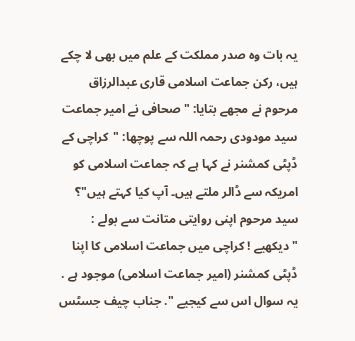یہ بات وہ صدر مملکت کے علم میں بھی لا چکے ہیں، رکن جماعت اسلامی قاری عبدالرزاق مرحوم نے مجھے بتایا: "صحافی نے امیر جماعت سید مودودی رحمہ اللہ سے پوچھا: "کراچی کے ڈپٹی کمشنر نے کہا ہے کہ جماعت اسلامی کو امریکہ سے ڈالر ملتے ہیں۔ آپ کیا کہتے ہیں"؟ سید مرحوم اپنی روایتی متانت سے بولے : "دیکھیے ! کراچی میں جماعت اسلامی کا اپنا ڈپٹی کمشنر (امیر جماعت اسلامی) موجود ہے . یہ سوال اس سے کیجیے ". جناب چیف جسٹس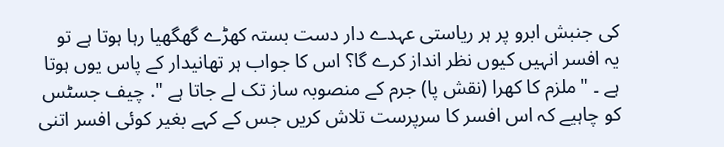کی جنبش ابرو پر ہر ریاستی عہدے دار دست بستہ کھڑے گھگھیا رہا ہوتا ہے تو یہ افسر انہیں کیوں نظر انداز کرے گا؟ اس کا جواب ہر تھانیدار کے پاس یوں ہوتا ہے ۔ "ملزم کا کھرا (نقش پا) جرم کے منصوبہ ساز تک لے جاتا ہے ". چیف جسٹس کو چاہیے کہ اس افسر کا سرپرست تلاش کریں جس کے کہے بغیر کوئی افسر اتنی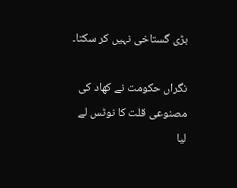بڑی گستاخی نہیں کر سکتا۔

نگراں حکومت نے کھاد کی مصنوعی قلت کا نوٹس لے لیا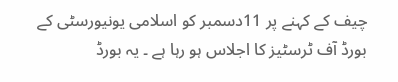چیف کے کہنے پر 11دسمبر کو اسلامی یونیورسٹی کے بورڈ آف ٹرسٹیز کا اجلاس ہو رہا ہے ۔ یہ بورڈ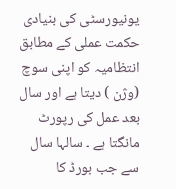یونیورسٹی کی بنیادی حکمت عملی کے مطابق انتظامیہ کو اپنی سوچ (وژن ) دیتا ہے اور سال بعد عمل کی رپورٹ مانگتا ہے ۔ سالہا سال سے جب بورڈ کا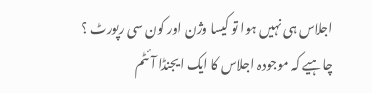اجلاس ہی نہیں ہوا تو کیسا وژن اور کون سی رپورٹ ؟ چاہیے کہ موجودہ اجلاس کا ایک ایجنڈا آئٹم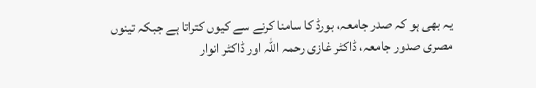یہ بھی ہو کہ صدر جامعہ، بورڈ کا سامنا کرنے سے کیوں کتراتا ہے جبکہ تینوں مصری صدور جامعہ، ڈاکٹر غازی رحمہ اللہ اور ڈاکٹر انوار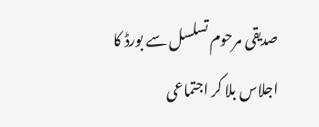صدیقی مرحوم تسلسل سے بورڈ کا اجلاس بلا کر اجتماعی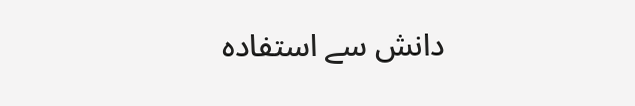دانش سے استفادہ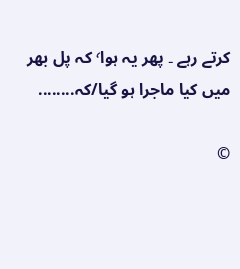کرتے رہے ۔ پھر یہ ہوا٬ کہ پل بھر میں کیا ماجرا ہو گیا/کہ........

©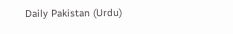Daily Pakistan (Urdu)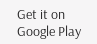Get it on Google Play